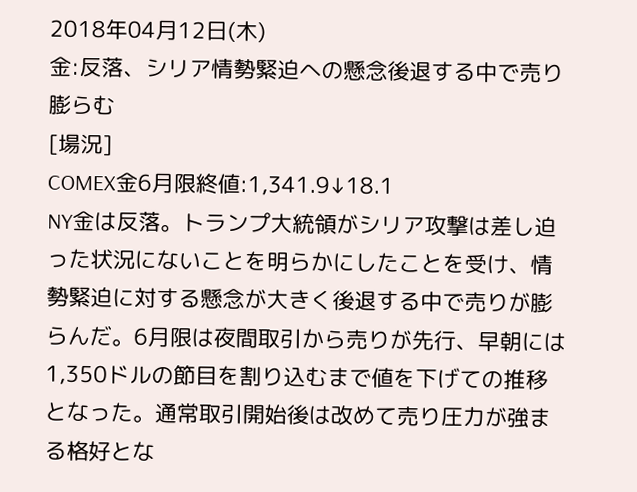2018年04月12日(木)
金:反落、シリア情勢緊迫への懸念後退する中で売り膨らむ
[場況]
COMEX金6月限終値:1,341.9↓18.1
NY金は反落。トランプ大統領がシリア攻撃は差し迫った状況にないことを明らかにしたことを受け、情勢緊迫に対する懸念が大きく後退する中で売りが膨らんだ。6月限は夜間取引から売りが先行、早朝には1,350ドルの節目を割り込むまで値を下げての推移となった。通常取引開始後は改めて売り圧力が強まる格好とな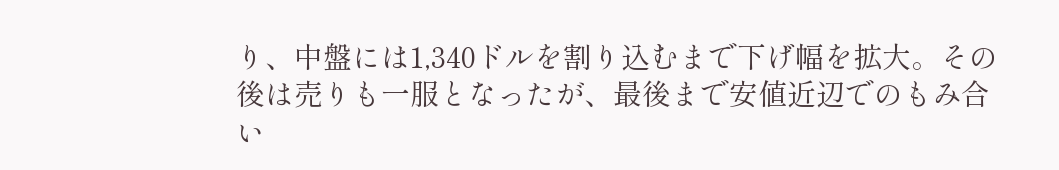り、中盤には1,340ドルを割り込むまで下げ幅を拡大。その後は売りも一服となったが、最後まで安値近辺でのもみ合い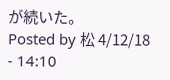が続いた。
Posted by 松 4/12/18 - 14:10